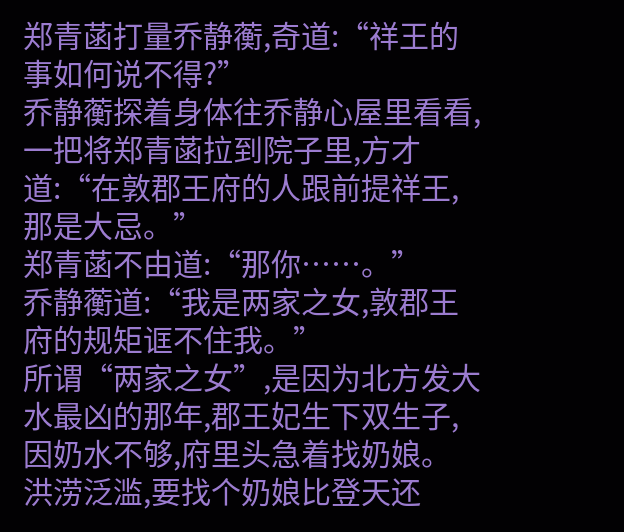郑青菡打量乔静蘅,奇道:“祥王的事如何说不得?”
乔静蘅探着身体往乔静心屋里看看,一把将郑青菡拉到院子里,方才道:“在敦郡王府的人跟前提祥王,那是大忌。”
郑青菡不由道:“那你……。”
乔静蘅道:“我是两家之女,敦郡王府的规矩诓不住我。”
所谓“两家之女”,是因为北方发大水最凶的那年,郡王妃生下双生子,因奶水不够,府里头急着找奶娘。
洪涝泛滥,要找个奶娘比登天还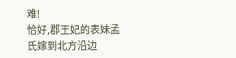难!
恰好,郡王妃的表妹孟氏嫁到北方沿边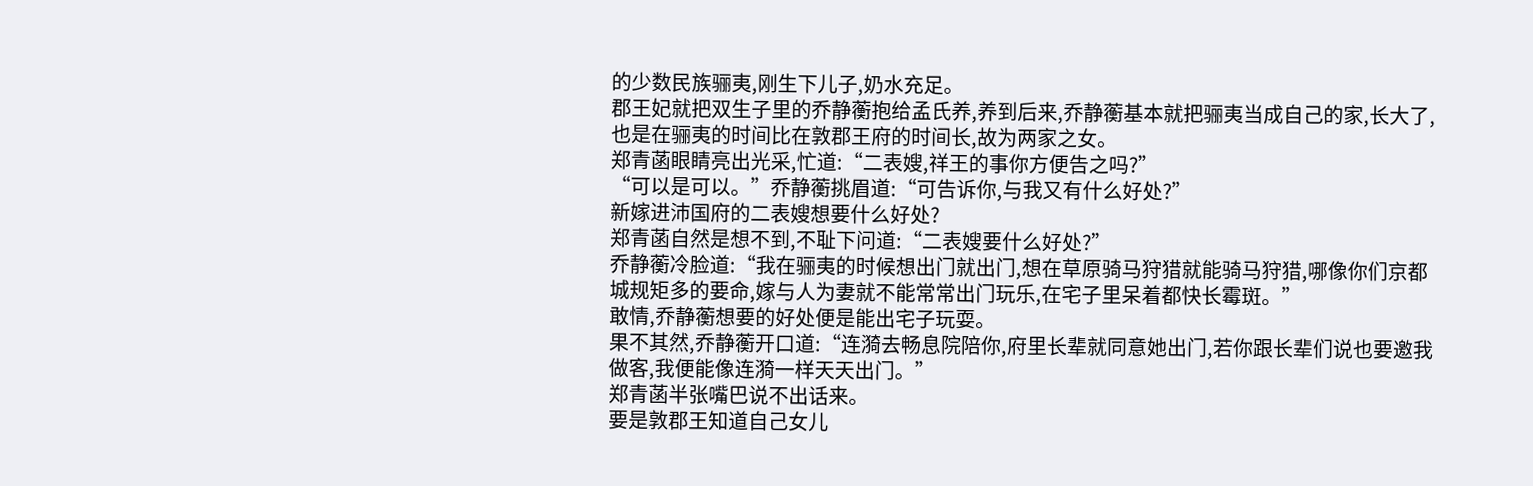的少数民族骊夷,刚生下儿子,奶水充足。
郡王妃就把双生子里的乔静蘅抱给孟氏养,养到后来,乔静蘅基本就把骊夷当成自己的家,长大了,也是在骊夷的时间比在敦郡王府的时间长,故为两家之女。
郑青菡眼睛亮出光采,忙道:“二表嫂,祥王的事你方便告之吗?”
“可以是可以。”乔静蘅挑眉道:“可告诉你,与我又有什么好处?”
新嫁进沛国府的二表嫂想要什么好处?
郑青菡自然是想不到,不耻下问道:“二表嫂要什么好处?”
乔静蘅冷脸道:“我在骊夷的时候想出门就出门,想在草原骑马狩猎就能骑马狩猎,哪像你们京都城规矩多的要命,嫁与人为妻就不能常常出门玩乐,在宅子里呆着都快长霉斑。”
敢情,乔静蘅想要的好处便是能出宅子玩耍。
果不其然,乔静蘅开口道:“连漪去畅息院陪你,府里长辈就同意她出门,若你跟长辈们说也要邀我做客,我便能像连漪一样天天出门。”
郑青菡半张嘴巴说不出话来。
要是敦郡王知道自己女儿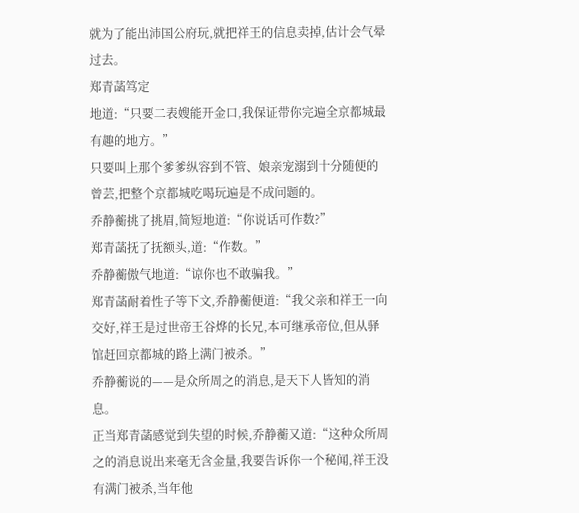就为了能出沛国公府玩,就把祥王的信息卖掉,估计会气晕过去。
郑青菡笃定
地道:“只要二表嫂能开金口,我保证带你完遍全京都城最有趣的地方。”
只要叫上那个爹爹纵容到不管、娘亲宠溺到十分随便的曾芸,把整个京都城吃喝玩遍是不成问题的。
乔静蘅挑了挑眉,简短地道:“你说话可作数?”
郑青菡抚了抚额头,道:“作数。”
乔静蘅傲气地道:“谅你也不敢骗我。”
郑青菡耐着性子等下文,乔静蘅便道:“我父亲和祥王一向交好,祥王是过世帝王谷烨的长兄,本可继承帝位,但从驿馆赶回京都城的路上满门被杀。”
乔静蘅说的——是众所周之的消息,是天下人皆知的消息。
正当郑青菡感觉到失望的时候,乔静蘅又道:“这种众所周之的消息说出来毫无含金量,我要告诉你一个秘闻,祥王没有满门被杀,当年他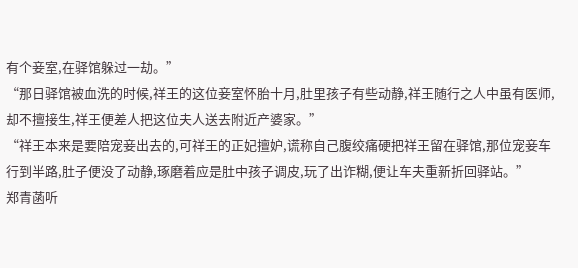有个妾室,在驿馆躲过一劫。”
“那日驿馆被血洗的时候,祥王的这位妾室怀胎十月,肚里孩子有些动静,祥王随行之人中虽有医师,却不擅接生,祥王便差人把这位夫人送去附近产婆家。”
“祥王本来是要陪宠妾出去的,可祥王的正妃擅妒,谎称自己腹绞痛硬把祥王留在驿馆,那位宠妾车行到半路,肚子便没了动静,琢磨着应是肚中孩子调皮,玩了出诈糊,便让车夫重新折回驿站。”
郑青菡听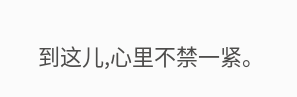到这儿,心里不禁一紧。